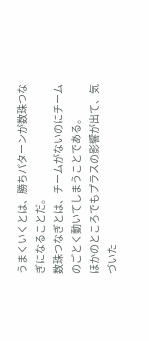うまくいくとは、勝ちパターンが数珠つなぎになることだ。
数珠つなぎとは、チームがないのにチームのごとく動いてしまうことである。
ほかのところでもプラスの影響が出て、気づいた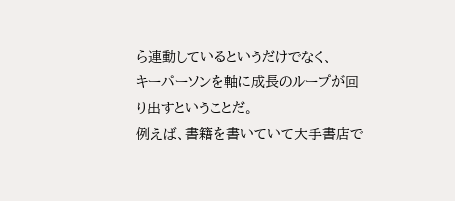ら連動しているというだけでなく、
キーパーソンを軸に成長のループが回り出すということだ。
例えば、書籍を書いていて大手書店で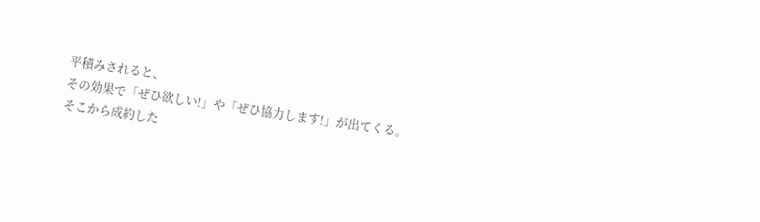平積みされると、
その効果で「ぜひ欲しい!」や「ぜひ協力します!」が出てくる。
そこから成約した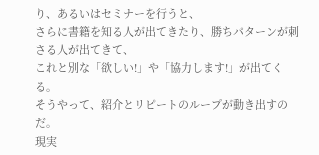り、あるいはセミナーを行うと、
さらに書籍を知る人が出てきたり、勝ちパターンが刺さる人が出てきて、
これと別な「欲しい!」や「協力します!」が出てくる。
そうやって、紹介とリピートのループが動き出すのだ。
現実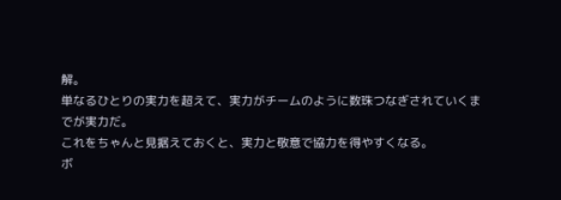解。
単なるひとりの実力を超えて、実力がチームのように数珠つなぎされていくまでが実力だ。
これをちゃんと見据えておくと、実力と敬意で協力を得やすくなる。
ボ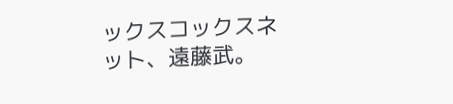ックスコックスネット、遠藤武。